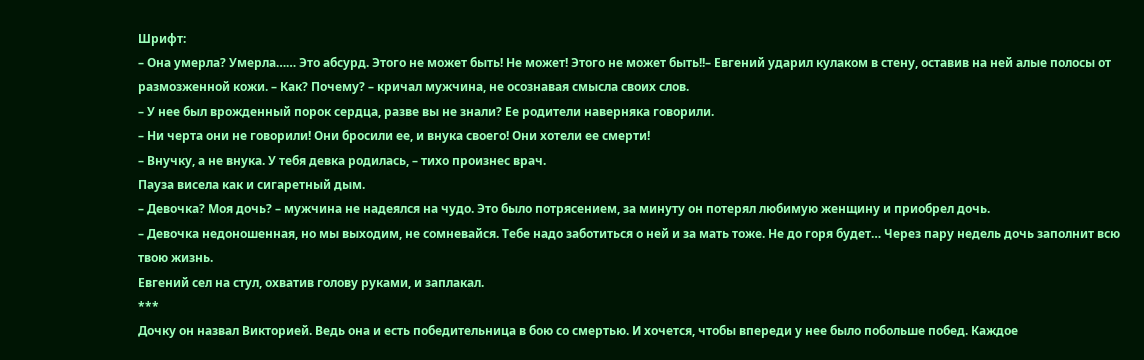Шрифт:
– Она умерла? Умерла…… Это абсурд. Этого не может быть! Не может! Этого не может быть!!– Евгений ударил кулаком в стену, оставив на ней алые полосы от размозженной кожи. – Как? Почему? – кричал мужчина, не осознавая смысла своих слов.
– У нее был врожденный порок сердца, разве вы не знали? Ее родители наверняка говорили.
– Ни черта они не говорили! Они бросили ее, и внука своего! Они хотели ее смерти!
– Внучку, а не внука. У тебя девка родилась, – тихо произнес врач.
Пауза висела как и сигаретный дым.
– Девочка? Моя дочь? – мужчина не надеялся на чудо. Это было потрясением, за минуту он потерял любимую женщину и приобрел дочь.
– Девочка недоношенная, но мы выходим, не сомневайся. Тебе надо заботиться о ней и за мать тоже. Не до горя будет… Через пару недель дочь заполнит всю твою жизнь.
Евгений сел на стул, охватив голову руками, и заплакал.
***
Дочку он назвал Викторией. Ведь она и есть победительница в бою со смертью. И хочется, чтобы впереди у нее было побольше побед. Каждое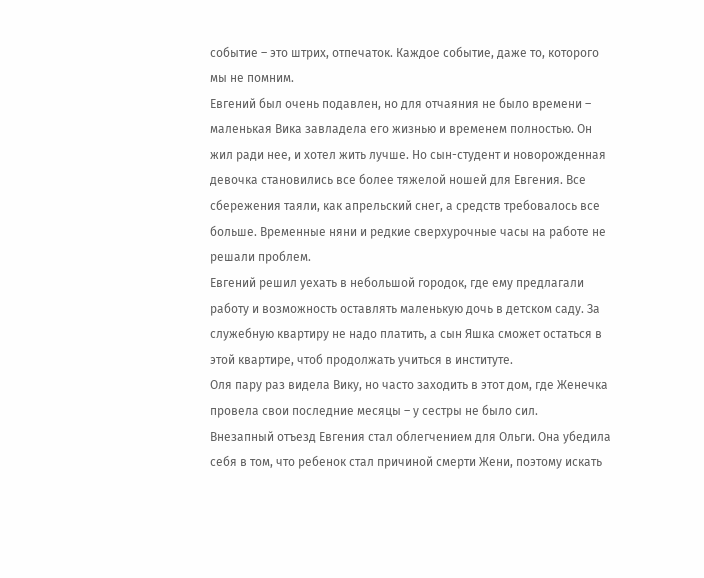событие – это штрих, отпечаток. Каждое событие, даже то, которого мы не помним.
Евгений был очень подавлен, но для отчаяния не было времени – маленькая Вика завладела его жизнью и временем полностью. Он жил ради нее, и хотел жить лучше. Но сын-студент и новорожденная девочка становились все более тяжелой ношей для Евгения. Все сбережения таяли, как апрельский снег, а средств требовалось все больше. Временные няни и редкие сверхурочные часы на работе не решали проблем.
Евгений решил уехать в небольшой городок, где ему предлагали работу и возможность оставлять маленькую дочь в детском саду. За служебную квартиру не надо платить, а сын Яшка сможет остаться в этой квартире, чтоб продолжать учиться в институте.
Оля пару раз видела Вику, но часто заходить в этот дом, где Женечка провела свои последние месяцы – у сестры не было сил.
Внезапный отъезд Евгения стал облегчением для Ольги. Она убедила себя в том, что ребенок стал причиной смерти Жени, поэтому искать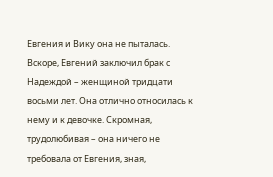Евгения и Вику она не пыталась.
Вскоре, Евгений заключил брак с Надеждой – женщиной тридцати восьми лет. Она отлично относилась к нему и к девочке. Скромная, трудолюбивая – она ничего не требовала от Евгения, зная,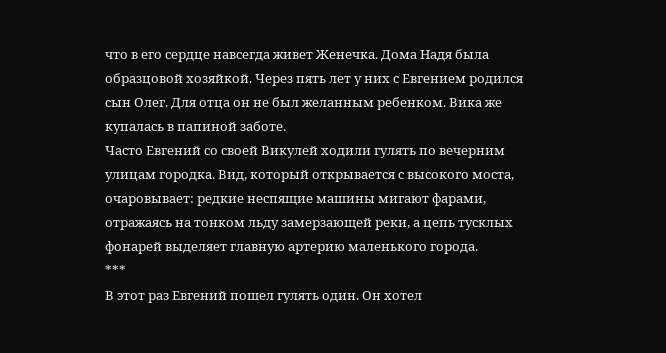что в его сердце навсегда живет Женечка. Дома Надя была образцовой хозяйкой. Через пять лет у них с Евгением родился сын Олег. Для отца он не был желанным ребенком. Вика же купалась в папиной заботе.
Часто Евгений со своей Викулей ходили гулять по вечерним улицам городка. Вид, который открывается с высокого моста, очаровывает: редкие неспящие машины мигают фарами, отражаясь на тонком льду замерзающей реки, а цепь тусклых фонарей выделяет главную артерию маленького города.
***
В этот раз Евгений пошел гулять один. Он хотел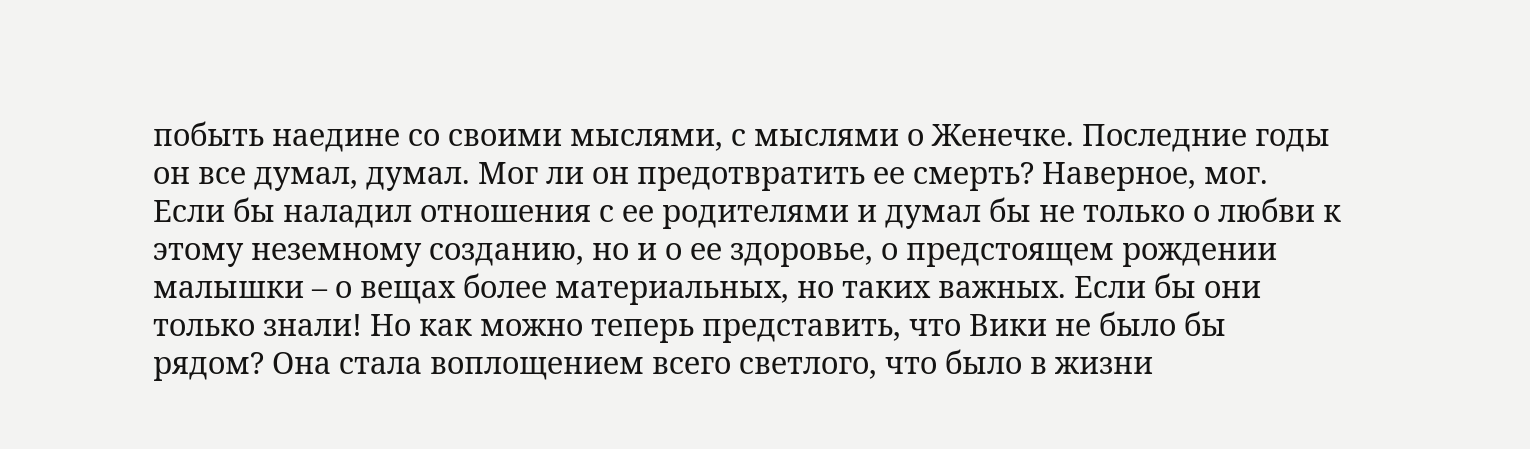побыть наедине со своими мыслями, с мыслями о Женечке. Последние годы он все думал, думал. Мог ли он предотвратить ее смерть? Наверное, мог. Если бы наладил отношения с ее родителями и думал бы не только о любви к этому неземному созданию, но и о ее здоровье, о предстоящем рождении малышки – о вещах более материальных, но таких важных. Если бы они только знали! Но как можно теперь представить, что Вики не было бы рядом? Она стала воплощением всего светлого, что было в жизни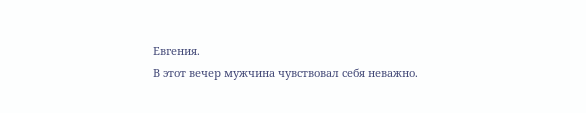Евгения.
В этот вечер мужчина чувствовал себя неважно.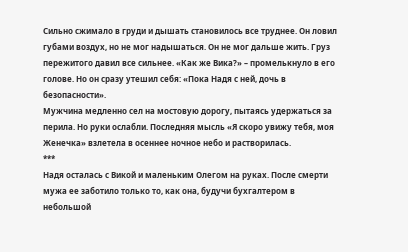Сильно сжимало в груди и дышать становилось все труднее. Он ловил губами воздух, но не мог надышаться. Он не мог дальше жить. Груз пережитого давил все сильнее. «Как же Вика?» – промелькнуло в его голове. Но он сразу утешил себя: «Пока Надя с ней, дочь в безопасности».
Мужчина медленно сел на мостовую дорогу, пытаясь удержаться за перила. Но руки ослабли. Последняя мысль «Я скоро увижу тебя, моя Женечка» взлетела в осеннее ночное небо и растворилась.
***
Надя осталась с Викой и маленьким Олегом на руках. После смерти мужа ее заботило только то, как она, будучи бухгалтером в небольшой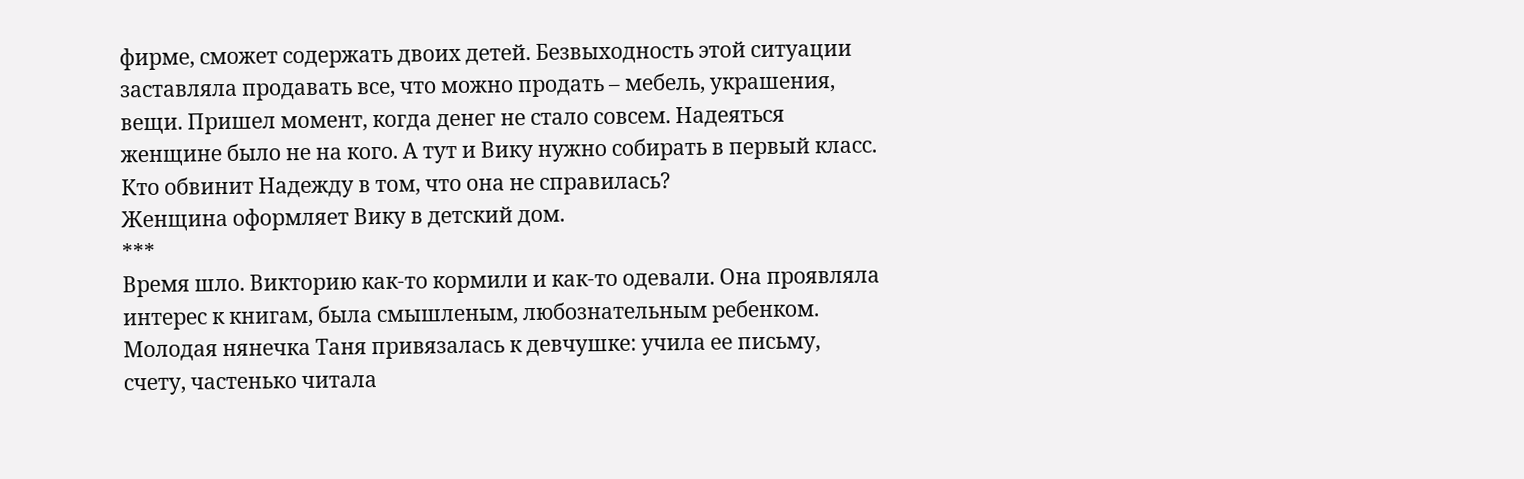фирме, сможет содержать двоих детей. Безвыходность этой ситуации заставляла продавать все, что можно продать – мебель, украшения, вещи. Пришел момент, когда денег не стало совсем. Надеяться женщине было не на кого. А тут и Вику нужно собирать в первый класс.
Кто обвинит Надежду в том, что она не справилась?
Женщина оформляет Вику в детский дом.
***
Время шло. Викторию как-то кормили и как-то одевали. Она проявляла интерес к книгам, была смышленым, любознательным ребенком.
Молодая нянечка Таня привязалась к девчушке: учила ее письму, счету, частенько читала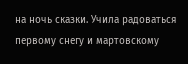на ночь сказки. Учила радоваться первому снегу и мартовскому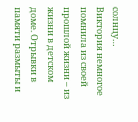солнцу…
Виктория немногое помнила из своей прошлой жизни – из жизни в детском доме. Отрывки в памяти размыты и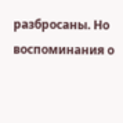разбросаны. Но воспоминания о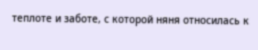теплоте и заботе, с которой няня относилась к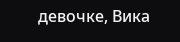девочке, Вика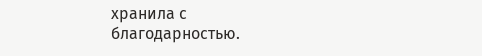хранила с благодарностью.